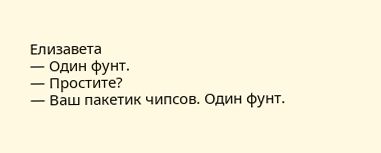Елизавета
— Один фунт.
— Простите?
— Ваш пакетик чипсов. Один фунт.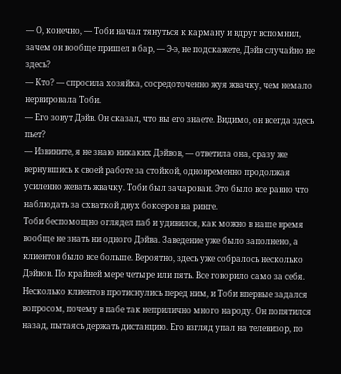— О, конечно, — Тоби начал тянуться к карману и вдруг вспомнил, зачем он вообще пришел в бар, — Э-э, не подскажете, Дэйв случайно не здесь?
— Кто? — спросила хозяйка, сосредоточенно жуя жвачку, чем немало нервировала Тоби.
— Его зовут Дэйв. Он сказал, что вы его знаете. Видимо, он всегда здесь пьет?
— Извините, я не знаю никаких Дэйвов, — ответила она, сразу же вернувшись к своей работе за стойкой, одновременно продолжая усиленно жевать жвачку. Тоби был зачарован. Это было все равно что наблюдать за схваткой двух боксеров на ринге.
Тоби беспомощно оглядел паб и удивился, как можно в наше время вообще не знать ни одного Дэйва. Заведение уже было заполнено, а клиентов было все больше. Вероятно, здесь уже собралось несколько Дэйвов. По крайней мере четыре или пять. Все говорило само за себя.
Несколько клиентов протиснулись перед ним, и Тоби впервые задался вопросом, почему в пабе так неприлично много народу. Он попятился назад, пытаясь держать дистанцию. Его взгляд упал на телевизор, по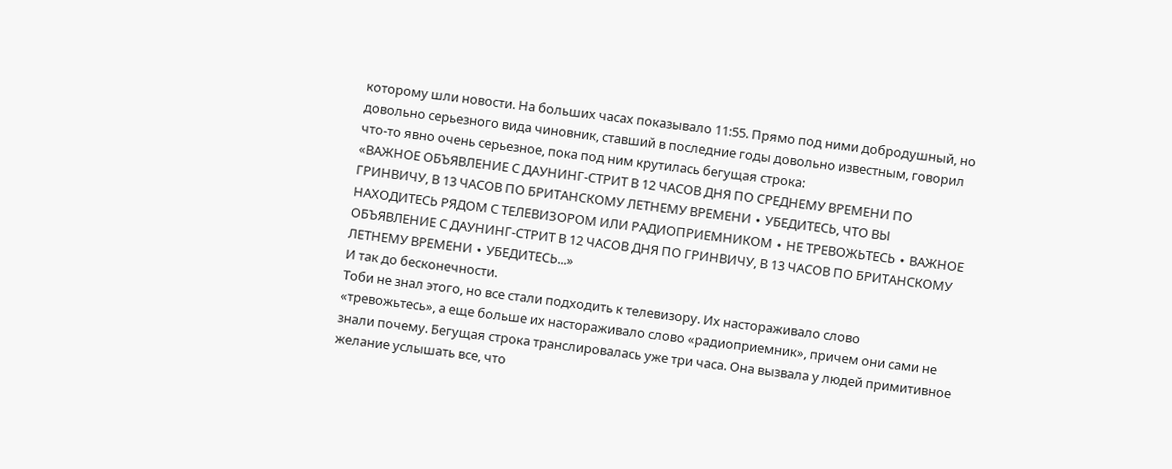которому шли новости. На больших часах показывало 11:55. Прямо под ними добродушный, но довольно серьезного вида чиновник, ставший в последние годы довольно известным, говорил что-то явно очень серьезное, пока под ним крутилась бегущая строка:
«ВАЖНОЕ ОБЪЯВЛЕНИЕ С ДАУНИНГ-СТРИТ В 12 ЧАСОВ ДНЯ ПО СРЕДНЕМУ ВРЕМЕНИ ПО ГРИНВИЧУ, В 13 ЧАСОВ ПО БРИТАНСКОМУ ЛЕТНЕМУ ВРЕМЕНИ ∙ УБЕДИТЕСЬ, ЧТО ВЫ НАХОДИТЕСЬ РЯДОМ С ТЕЛЕВИЗОРОМ ИЛИ РАДИОПРИЕМНИКОМ ∙ НЕ ТРЕВОЖЬТЕСЬ ∙ ВАЖНОЕ ОБЪЯВЛЕНИЕ С ДАУНИНГ-СТРИТ В 12 ЧАСОВ ДНЯ ПО ГРИНВИЧУ, В 13 ЧАСОВ ПО БРИТАНСКОМУ ЛЕТНЕМУ ВРЕМЕНИ ∙ УБЕДИТЕСЬ...»
И так до бесконечности.
Тоби не знал этого, но все стали подходить к телевизору. Их настораживало слово «тревожьтесь», а еще больше их настораживало слово «радиоприемник», причем они сами не знали почему. Бегущая строка транслировалась уже три часа. Она вызвала у людей примитивное желание услышать все, что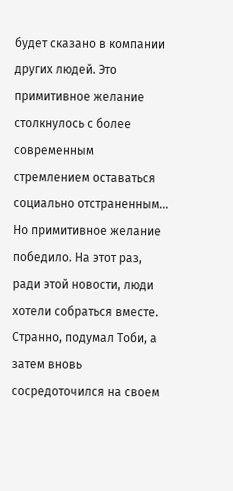будет сказано в компании других людей. Это примитивное желание столкнулось с более современным стремлением оставаться социально отстраненным... Но примитивное желание победило. На этот раз, ради этой новости, люди хотели собраться вместе.
Странно, подумал Тоби, а затем вновь сосредоточился на своем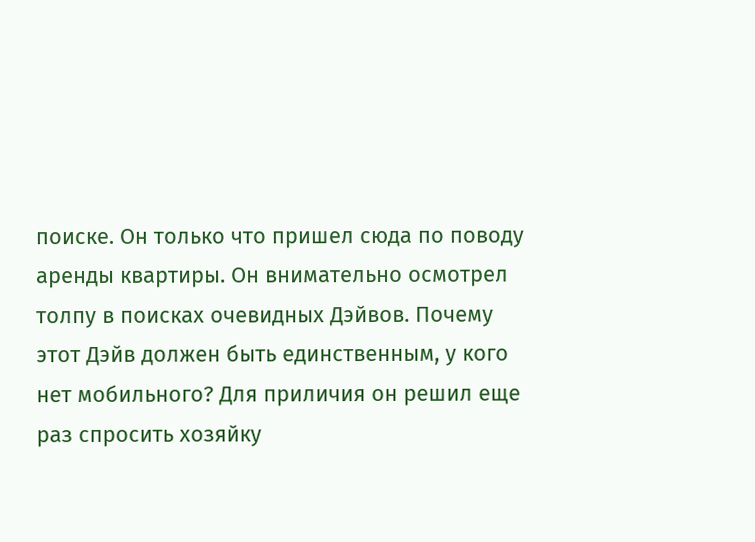поиске. Он только что пришел сюда по поводу аренды квартиры. Он внимательно осмотрел толпу в поисках очевидных Дэйвов. Почему этот Дэйв должен быть единственным, у кого нет мобильного? Для приличия он решил еще раз спросить хозяйку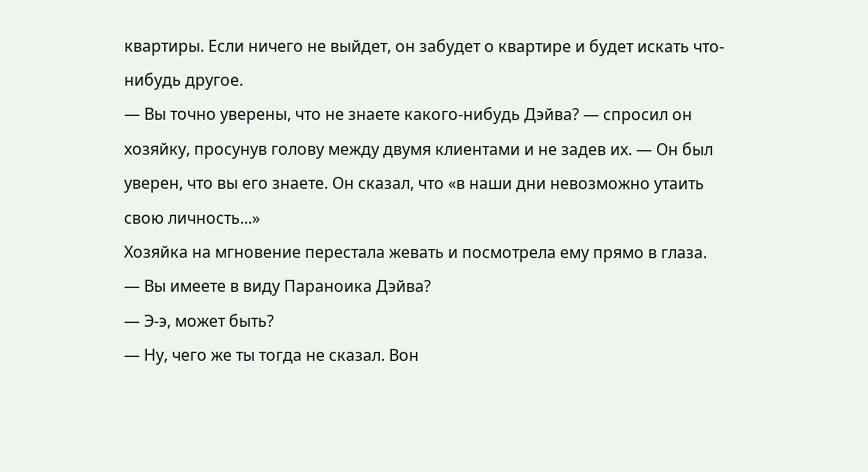квартиры. Если ничего не выйдет, он забудет о квартире и будет искать что-нибудь другое.
— Вы точно уверены, что не знаете какого-нибудь Дэйва? — спросил он хозяйку, просунув голову между двумя клиентами и не задев их. — Он был уверен, что вы его знаете. Он сказал, что «в наши дни невозможно утаить свою личность...»
Хозяйка на мгновение перестала жевать и посмотрела ему прямо в глаза.
— Вы имеете в виду Параноика Дэйва?
— Э-э, может быть?
— Ну, чего же ты тогда не сказал. Вон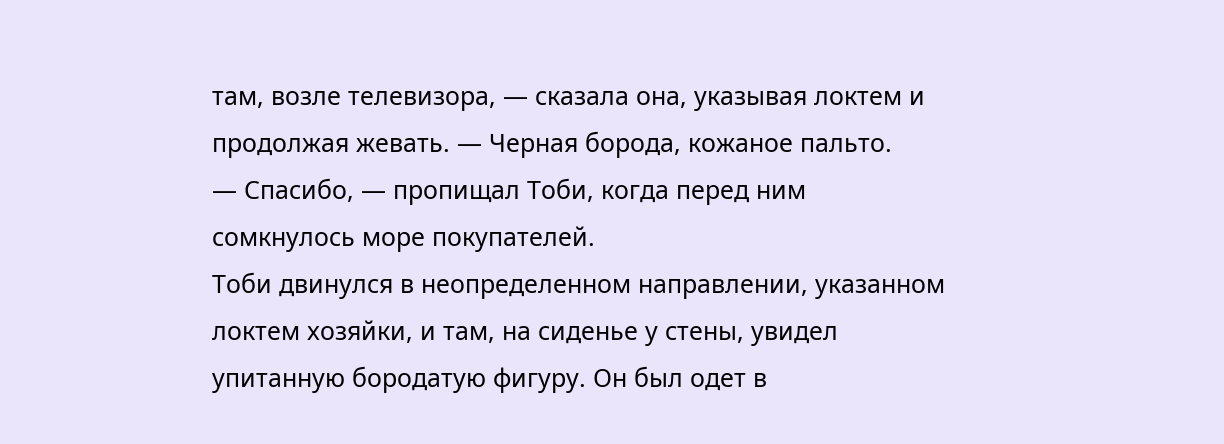там, возле телевизора, — сказала она, указывая локтем и продолжая жевать. — Черная борода, кожаное пальто.
— Спасибо, — пропищал Тоби, когда перед ним сомкнулось море покупателей.
Тоби двинулся в неопределенном направлении, указанном локтем хозяйки, и там, на сиденье у стены, увидел упитанную бородатую фигуру. Он был одет в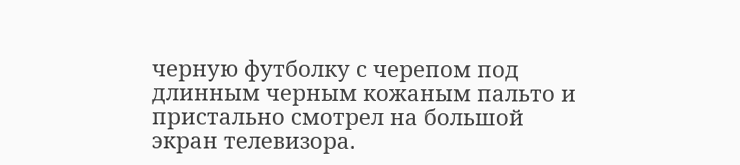черную футболку с черепом под длинным черным кожаным пальто и пристально смотрел на большой экран телевизора.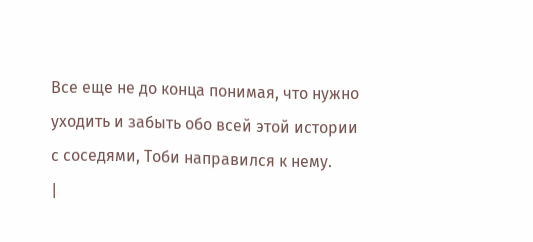Все еще не до конца понимая, что нужно уходить и забыть обо всей этой истории с соседями, Тоби направился к нему.
|